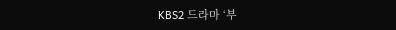KBS2 드라마 ‘부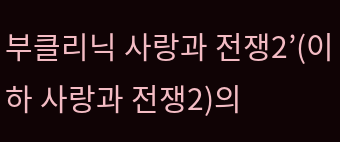부클리닉 사랑과 전쟁2’(이하 사랑과 전쟁2)의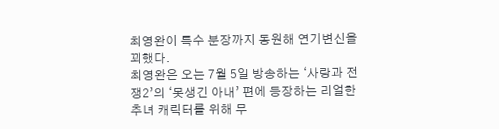최영완이 특수 분장까지 동원해 연기변신을 꾀했다.
최영완은 오는 7월 5일 방송하는 ‘사랑과 전쟁2’의 ‘못생긴 아내’ 편에 등장하는 리얼한 추녀 캐릭터를 위해 무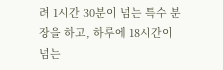려 1시간 30분이 넘는 특수 분장을 하고, 하루에 18시간이 넘는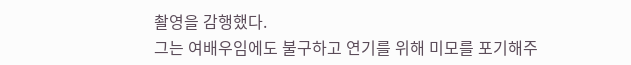촬영을 감행했다.
그는 여배우임에도 불구하고 연기를 위해 미모를 포기해주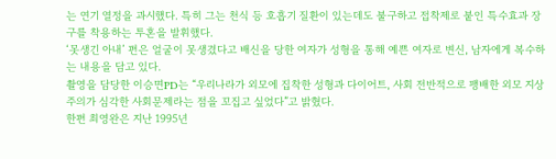는 연기 열정을 과시했다. 특히 그는 천식 등 호흡기 질환이 있는데도 불구하고 접착제로 붙인 특수효과 장구를 착용하는 투혼을 발휘했다.
‘못생긴 아내’ 편은 얼굴이 못생겼다고 배신을 당한 여자가 성형을 통해 예쁜 여자로 변신, 남자에게 복수하는 내용을 담고 있다.
촬영을 담당한 이승면PD는 “우리나라가 외모에 집착한 성형과 다이어트, 사회 전반적으로 팽배한 외모 지상주의가 심각한 사회문제라는 점을 꼬집고 싶었다”고 밝혔다.
한편 최영완은 지난 1995년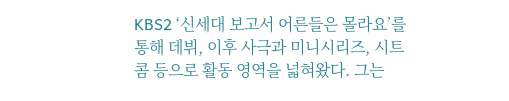KBS2 ‘신세대 보고서 어른들은 몰라요’를 통해 데뷔, 이후 사극과 미니시리즈, 시트콤 등으로 활동 영역을 넓혀왔다. 그는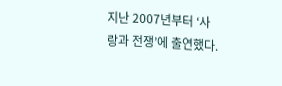지난 2007년부터 ‘사랑과 전쟁’에 출연했다.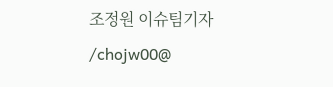조정원 이슈팀기자 /chojw00@